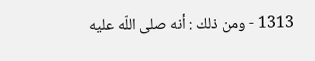1313 - ومن ذلك : أنه صلى اللّه عليه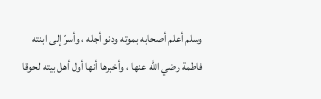وسلم أعلم أصحابه بموته ودنو أجله ، وأسرّ إلى ابنته فاطمة رضي اللّه عنها ، وأخبرها أنها أول أهل بيته لحوقا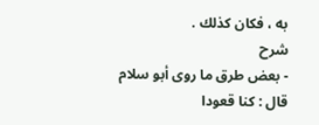به ، فكان كذلك .
شرح
- بعض طرق ما روى أبو سلام قال : كنا قعودا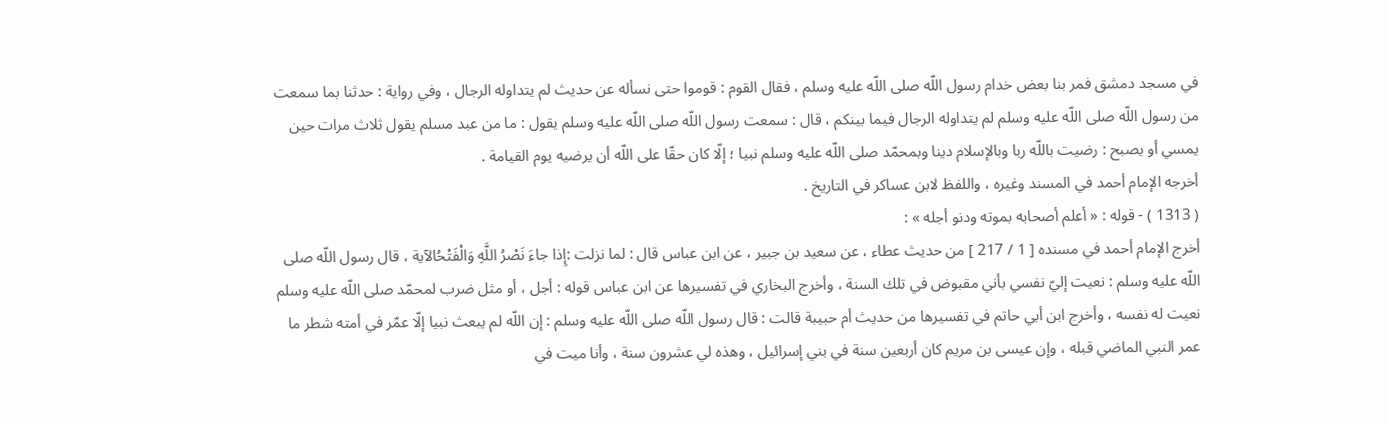في مسجد دمشق فمر بنا بعض خدام رسول اللّه صلى اللّه عليه وسلم ، فقال القوم : قوموا حتى نسأله عن حديث لم يتداوله الرجال ، وفي رواية : حدثنا بما سمعت من رسول اللّه صلى اللّه عليه وسلم لم يتداوله الرجال فيما بينكم ، قال : سمعت رسول اللّه صلى اللّه عليه وسلم يقول : ما من عبد مسلم يقول ثلاث مرات حين يمسي أو يصبح : رضيت باللّه ربا وبالإسلام دينا وبمحمّد صلى اللّه عليه وسلم نبيا ؛ إلّا كان حقّا على اللّه أن يرضيه يوم القيامة .
أخرجه الإمام أحمد في المسند وغيره ، واللفظ لابن عساكر في التاريخ .
( 1313 ) - قوله : « أعلم أصحابه بموته ودنو أجله » :
أخرج الإمام أحمد في مسنده [ 1 / 217 ] من حديث عطاء ، عن سعيد بن جبير ، عن ابن عباس قال : لما نزلت :إِذا جاءَ نَصْرُ اللَّهِ وَالْفَتْحُالآية ، قال رسول اللّه صلى اللّه عليه وسلم : نعيت إليّ نفسي بأني مقبوض في تلك السنة ، وأخرج البخاري في تفسيرها عن ابن عباس قوله : أجل ، أو مثل ضرب لمحمّد صلى اللّه عليه وسلم نعيت له نفسه ، وأخرج ابن أبي حاتم في تفسيرها من حديث أم حبيبة قالت : قال رسول اللّه صلى اللّه عليه وسلم : إن اللّه لم يبعث نبيا إلّا عمّر في أمته شطر ما عمر النبي الماضي قبله ، وإن عيسى بن مريم كان أربعين سنة في بني إسرائيل ، وهذه لي عشرون سنة ، وأنا ميت في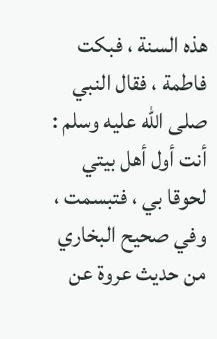هذه السنة ، فبكت فاطمة ، فقال النبي صلى اللّه عليه وسلم : أنت أول أهل بيتي لحوقا بي ، فتبسمت ، وفي صحيح البخاري من حديث عروة عن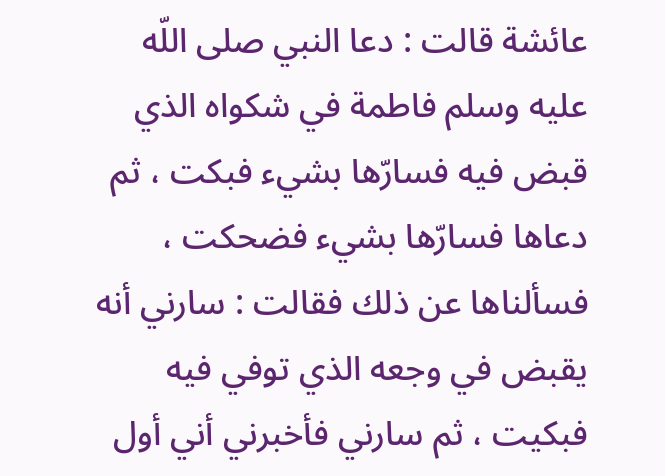عائشة قالت : دعا النبي صلى اللّه عليه وسلم فاطمة في شكواه الذي قبض فيه فسارّها بشيء فبكت ، ثم دعاها فسارّها بشيء فضحكت ، فسألناها عن ذلك فقالت : سارني أنه يقبض في وجعه الذي توفي فيه فبكيت ، ثم سارني فأخبرني أني أول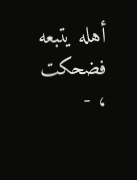أهله يتبعه فضحكت ، -